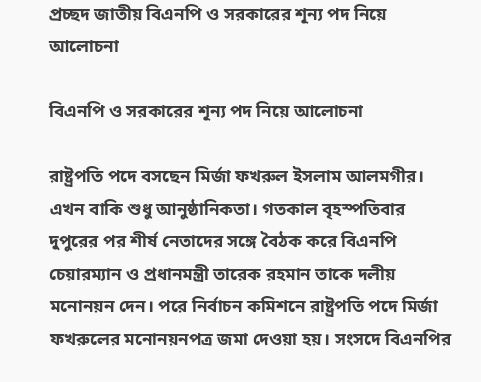প্রচ্ছদ জাতীয় বিএনপি ও সরকারের শূন্য পদ নিয়ে আলোচনা

বিএনপি ও সরকারের শূন্য পদ নিয়ে আলোচনা

রাষ্ট্রপতি পদে বসছেন মির্জা ফখরুল ইসলাম আলমগীর। এখন বাকি শুধু আনুষ্ঠানিকতা। গতকাল বৃহস্পতিবার দুপুরের পর শীর্ষ নেতাদের সঙ্গে বৈঠক করে বিএনপি চেয়ারম্যান ও প্রধানমন্ত্রী তারেক রহমান তাকে দলীয় মনোনয়ন দেন। পরে নির্বাচন কমিশনে রাষ্ট্রপতি পদে মির্জা ফখরুলের মনোনয়নপত্র জমা দেওয়া হয়। সংসদে বিএনপির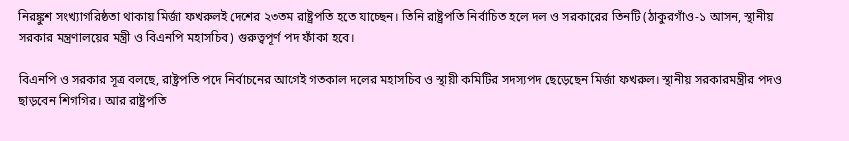নিরঙ্কুশ সংখ্যাগরিষ্ঠতা থাকায় মির্জা ফখরুলই দেশের ২৩তম রাষ্ট্রপতি হতে যাচ্ছেন। তিনি রাষ্ট্রপতি নির্বাচিত হলে দল ও সরকারের তিনটি (ঠাকুরগাঁও-১ আসন, স্থানীয় সরকার মন্ত্রণালয়ের মন্ত্রী ও বিএনপি মহাসচিব) গুরুত্বপূর্ণ পদ ফাঁকা হবে।

বিএনপি ও সরকার সূত্র বলছে, রাষ্ট্রপতি পদে নির্বাচনের আগেই গতকাল দলের মহাসচিব ও স্থায়ী কমিটির সদস্যপদ ছেড়েছেন মির্জা ফখরুল। স্থানীয় সরকারমন্ত্রীর পদও ছাড়বেন শিগগির। আর রাষ্ট্রপতি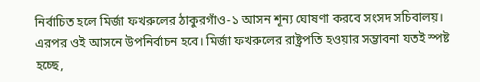নির্বাচিত হলে মির্জা ফখরুলের ঠাকুরগাঁও-১ আসন শূন্য ঘোষণা করবে সংসদ সচিবালয়। এরপর ওই আসনে উপনির্বাচন হবে। মির্জা ফখরুলের রাষ্ট্রপতি হওয়ার সম্ভাবনা যতই স্পষ্ট হচ্ছে,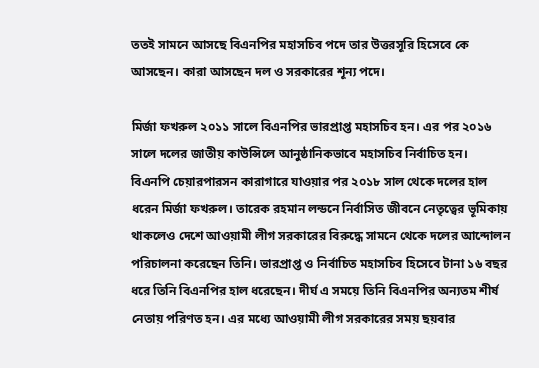ততই সামনে আসছে বিএনপির মহাসচিব পদে তার উত্তরসূরি হিসেবে কে আসছেন। কারা আসছেন দল ও সরকারের শূন্য পদে।

মির্জা ফখরুল ২০১১ সালে বিএনপির ভারপ্রাপ্ত মহাসচিব হন। এর পর ২০১৬ সালে দলের জাতীয় কাউন্সিলে আনুষ্ঠানিকভাবে মহাসচিব নির্বাচিত হন। বিএনপি চেয়ারপারসন কারাগারে যাওয়ার পর ২০১৮ সাল থেকে দলের হাল ধরেন মির্জা ফখরুল। তারেক রহমান লন্ডনে নির্বাসিত জীবনে নেতৃত্বের ভূমিকায় থাকলেও দেশে আওয়ামী লীগ সরকারের বিরুদ্ধে সামনে থেকে দলের আন্দোলন পরিচালনা করেছেন তিনি। ভারপ্রাপ্ত ও নির্বাচিত মহাসচিব হিসেবে টানা ১৬ বছর ধরে তিনি বিএনপির হাল ধরেছেন। দীর্ঘ এ সময়ে তিনি বিএনপির অন্যতম শীর্ষ নেতায় পরিণত হন। এর মধ্যে আওয়ামী লীগ সরকারের সময় ছয়বার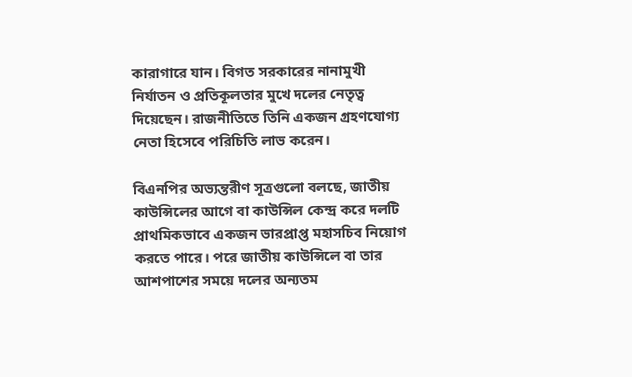কারাগারে যান। বিগত সরকারের নানামুখী নির্যাতন ও প্রতিকূলতার মুখে দলের নেতৃত্ব দিয়েছেন। রাজনীতিতে তিনি একজন গ্রহণযোগ্য নেতা হিসেবে পরিচিতি লাভ করেন।

বিএনপির অভ্যন্তরীণ সূত্রগুলো বলছে, জাতীয় কাউন্সিলের আগে বা কাউন্সিল কেন্দ্র করে দলটি প্রাথমিকভাবে একজন ভারপ্রাপ্ত মহাসচিব নিয়োগ করতে পারে। পরে জাতীয় কাউন্সিলে বা তার আশপাশের সময়ে দলের অন্যতম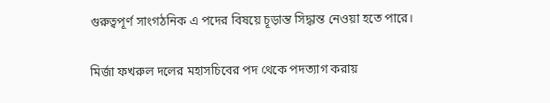গুরুত্বপূর্ণ সাংগঠনিক এ পদের বিষয়ে চূড়ান্ত সিদ্ধান্ত নেওয়া হতে পারে।

মির্জা ফখরুল দলের মহাসচিবের পদ থেকে পদত্যাগ করায়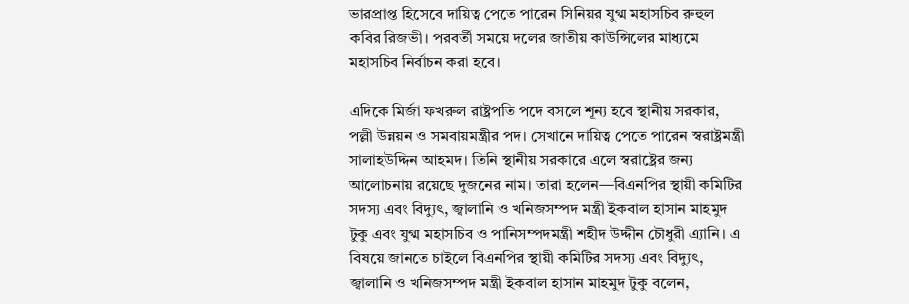ভারপ্রাপ্ত হিসেবে দায়িত্ব পেতে পারেন সিনিয়র যুগ্ম মহাসচিব রুহুল কবির রিজভী। পরবর্তী সময়ে দলের জাতীয় কাউন্সিলের মাধ্যমে মহাসচিব নির্বাচন করা হবে।

এদিকে মির্জা ফখরুল রাষ্ট্রপতি পদে বসলে শূন্য হবে স্থানীয় সরকার, পল্লী উন্নয়ন ও সমবায়মন্ত্রীর পদ। সেখানে দায়িত্ব পেতে পারেন স্বরাষ্ট্রমন্ত্রী সালাহউদ্দিন আহমদ। তিনি স্থানীয় সরকারে এলে স্বরাষ্ট্রের জন্য আলোচনায় রয়েছে দুজনের নাম। তারা হলেন—বিএনপির স্থায়ী কমিটির সদস্য এবং বিদ্যুৎ, জ্বালানি ও খনিজসম্পদ মন্ত্রী ইকবাল হাসান মাহমুদ টুকু এবং যুগ্ম মহাসচিব ও পানিসম্পদমন্ত্রী শহীদ উদ্দীন চৌধুরী এ্যানি। এ বিষয়ে জানতে চাইলে বিএনপির স্থায়ী কমিটির সদস্য এবং বিদ্যুৎ, জ্বালানি ও খনিজসম্পদ মন্ত্রী ইকবাল হাসান মাহমুদ টুকু বলেন,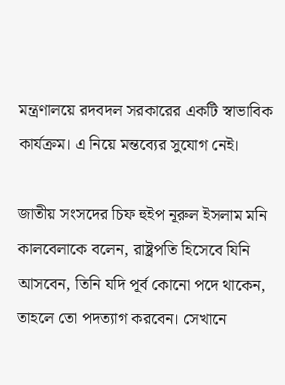মন্ত্রণালয়ে রদবদল সরকারের একটি স্বাভাবিক কার্যক্রম। এ নিয়ে মন্তব্যের সুযোগ নেই।

জাতীয় সংসদের চিফ হুইপ নূরুল ইসলাম মনি কালবেলাকে বলেন, রাষ্ট্রপতি হিসেবে যিনি আসবেন, তিনি যদি পূর্ব কোনো পদে থাকেন, তাহলে তো পদত্যাগ করবেন। সেখানে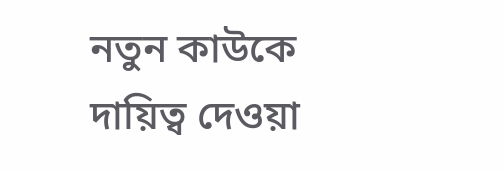নতুন কাউকে দায়িত্ব দেওয়া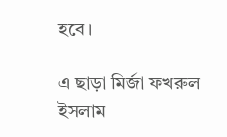হবে।

এ ছাড়া মির্জা ফখরুল ইসলাম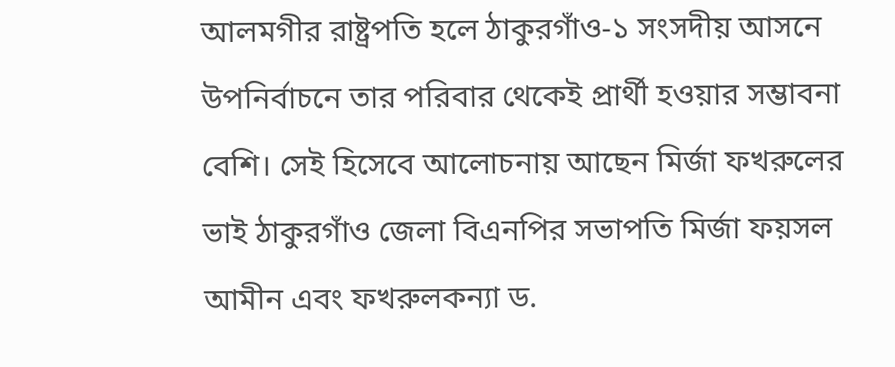আলমগীর রাষ্ট্রপতি হলে ঠাকুরগাঁও-১ সংসদীয় আসনে উপনির্বাচনে তার পরিবার থেকেই প্রার্থী হওয়ার সম্ভাবনা বেশি। সেই হিসেবে আলোচনায় আছেন মির্জা ফখরুলের ভাই ঠাকুরগাঁও জেলা বিএনপির সভাপতি মির্জা ফয়সল আমীন এবং ফখরুলকন্যা ড.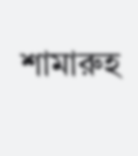শামারুহ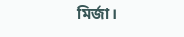মির্জা।